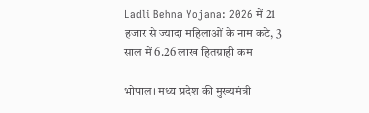Ladli Behna Yojana: 2026 में 21 हजार से ज्यादा महिलाओं के नाम कटे, 3 साल में 6.26 लाख हितग्राही कम

भोपाल। मध्य प्रदेश की मुख्यमंत्री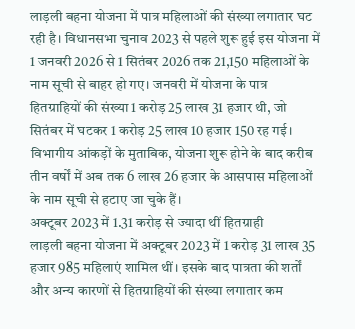लाड़ली बहना योजना में पात्र महिलाओं की संख्या लगातार घट रही है। विधानसभा चुनाव 2023 से पहले शुरू हुई इस योजना में 1 जनवरी 2026 से 1 सितंबर 2026 तक 21,150 महिलाओं के नाम सूची से बाहर हो गए। जनवरी में योजना के पात्र हितग्राहियों की संख्या 1 करोड़ 25 लाख 31 हजार थी, जो सितंबर में घटकर 1 करोड़ 25 लाख 10 हजार 150 रह गई।
विभागीय आंकड़ों के मुताबिक, योजना शुरू होने के बाद करीब तीन वर्षों में अब तक 6 लाख 26 हजार के आसपास महिलाओं के नाम सूची से हटाए जा चुके हैं।
अक्टूबर 2023 में 1.31 करोड़ से ज्यादा थीं हितग्राही
लाड़ली बहना योजना में अक्टूबर 2023 में 1 करोड़ 31 लाख 35 हजार 985 महिलाएं शामिल थीं। इसके बाद पात्रता की शर्तों और अन्य कारणों से हितग्राहियों की संख्या लगातार कम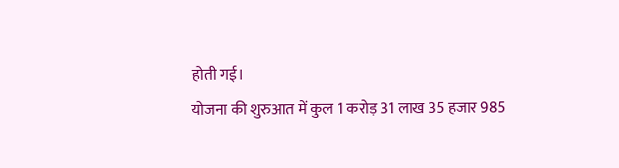होती गई।
योजना की शुरुआत में कुल 1 करोड़ 31 लाख 35 हजार 985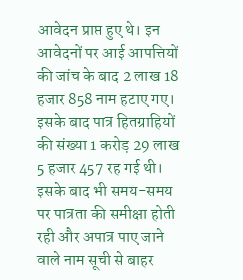आवेदन प्राप्त हुए थे। इन आवेदनों पर आई आपत्तियों की जांच के बाद 2 लाख 18 हजार 858 नाम हटाए गए। इसके बाद पात्र हितग्राहियों की संख्या 1 करोड़ 29 लाख 5 हजार 457 रह गई थी।
इसके बाद भी समय-समय पर पात्रता की समीक्षा होती रही और अपात्र पाए जाने वाले नाम सूची से बाहर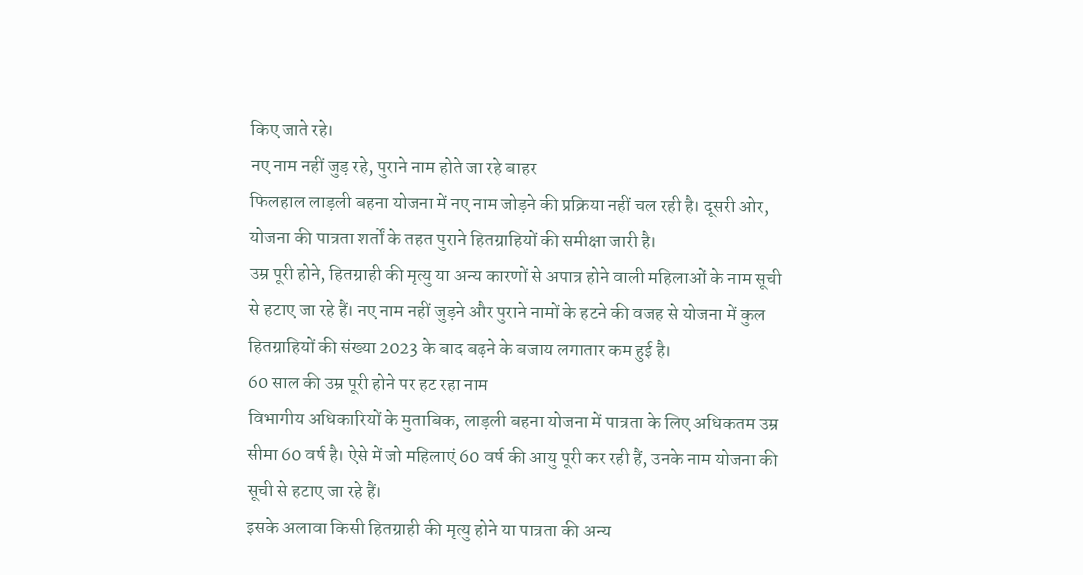किए जाते रहे।
नए नाम नहीं जुड़ रहे, पुराने नाम होते जा रहे बाहर
फिलहाल लाड़ली बहना योजना में नए नाम जोड़ने की प्रक्रिया नहीं चल रही है। दूसरी ओर, योजना की पात्रता शर्तों के तहत पुराने हितग्राहियों की समीक्षा जारी है।
उम्र पूरी होने, हितग्राही की मृत्यु या अन्य कारणों से अपात्र होने वाली महिलाओं के नाम सूची से हटाए जा रहे हैं। नए नाम नहीं जुड़ने और पुराने नामों के हटने की वजह से योजना में कुल हितग्राहियों की संख्या 2023 के बाद बढ़ने के बजाय लगातार कम हुई है।
60 साल की उम्र पूरी होने पर हट रहा नाम
विभागीय अधिकारियों के मुताबिक, लाड़ली बहना योजना में पात्रता के लिए अधिकतम उम्र सीमा 60 वर्ष है। ऐसे में जो महिलाएं 60 वर्ष की आयु पूरी कर रही हैं, उनके नाम योजना की सूची से हटाए जा रहे हैं।
इसके अलावा किसी हितग्राही की मृत्यु होने या पात्रता की अन्य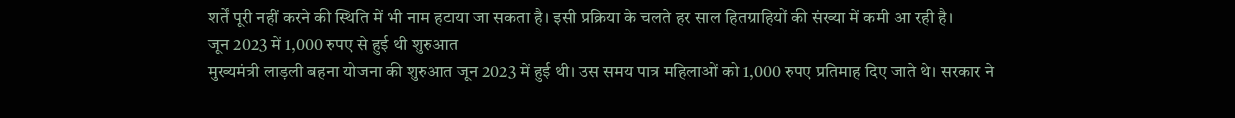शर्तें पूरी नहीं करने की स्थिति में भी नाम हटाया जा सकता है। इसी प्रक्रिया के चलते हर साल हितग्राहियों की संख्या में कमी आ रही है।
जून 2023 में 1,000 रुपए से हुई थी शुरुआत
मुख्यमंत्री लाड़ली बहना योजना की शुरुआत जून 2023 में हुई थी। उस समय पात्र महिलाओं को 1,000 रुपए प्रतिमाह दिए जाते थे। सरकार ने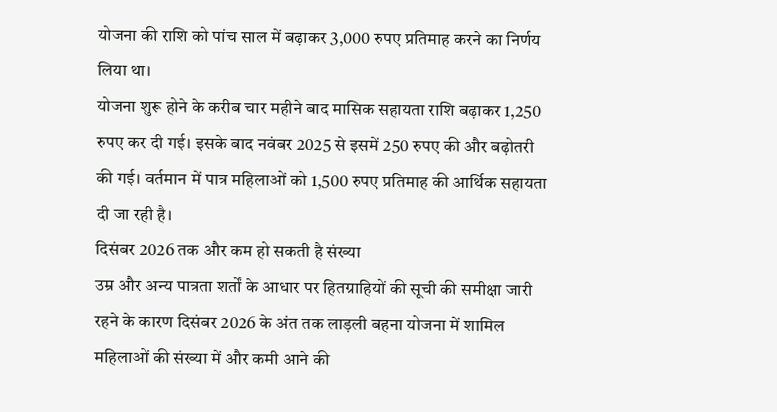योजना की राशि को पांच साल में बढ़ाकर 3,000 रुपए प्रतिमाह करने का निर्णय लिया था।
योजना शुरू होने के करीब चार महीने बाद मासिक सहायता राशि बढ़ाकर 1,250 रुपए कर दी गई। इसके बाद नवंबर 2025 से इसमें 250 रुपए की और बढ़ोतरी की गई। वर्तमान में पात्र महिलाओं को 1,500 रुपए प्रतिमाह की आर्थिक सहायता दी जा रही है।
दिसंबर 2026 तक और कम हो सकती है संख्या
उम्र और अन्य पात्रता शर्तों के आधार पर हितग्राहियों की सूची की समीक्षा जारी रहने के कारण दिसंबर 2026 के अंत तक लाड़ली बहना योजना में शामिल महिलाओं की संख्या में और कमी आने की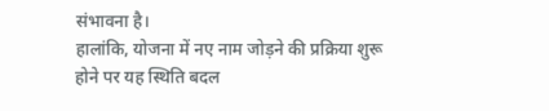संभावना है।
हालांकि, योजना में नए नाम जोड़ने की प्रक्रिया शुरू होने पर यह स्थिति बदल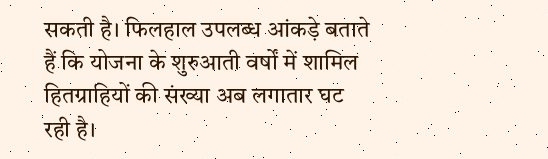सकती है। फिलहाल उपलब्ध आंकड़े बताते हैं कि योजना के शुरुआती वर्षों में शामिल हितग्राहियों की संख्या अब लगातार घट रही है।